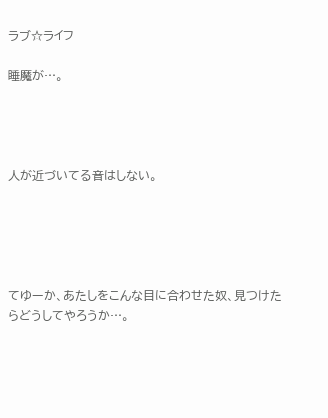ラブ☆ライフ

睡魔が…。




人が近づいてる音はしない。





てゆーか、あたしをこんな目に合わせた奴、見つけたらどうしてやろうか…。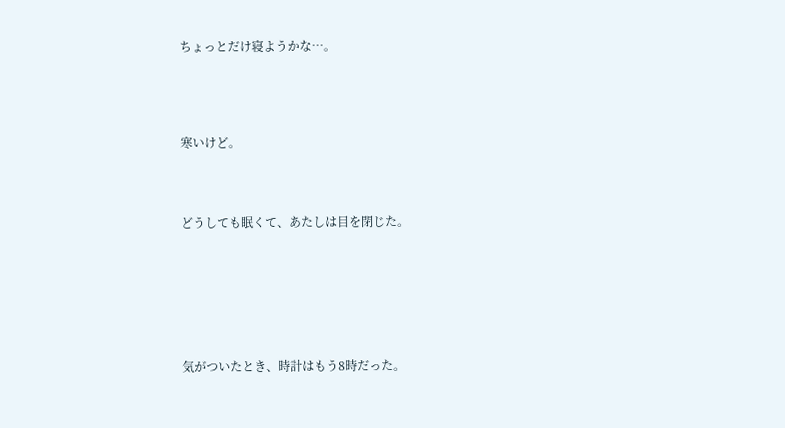ちょっとだけ寝ようかな…。





寒いけど。




どうしても眠くて、あたしは目を閉じた。








気がついたとき、時計はもう8時だった。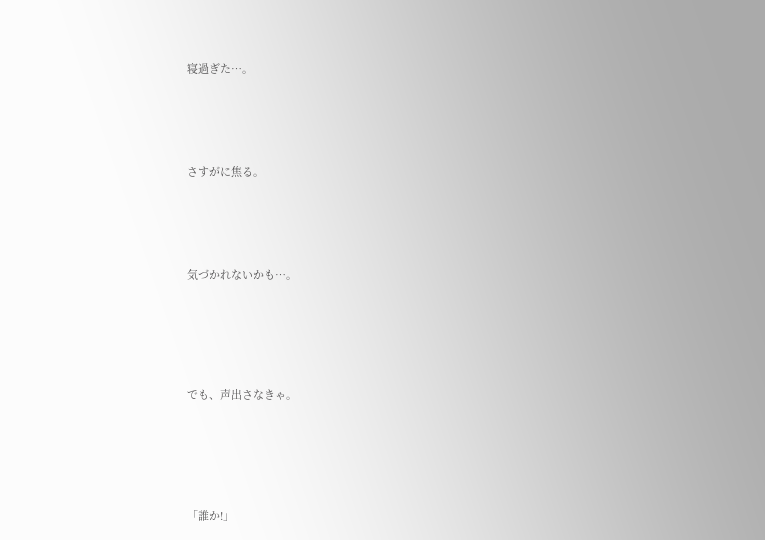寝過ぎた…。





さすがに焦る。





気づかれないかも…。






でも、声出さなきゃ。






「誰か!」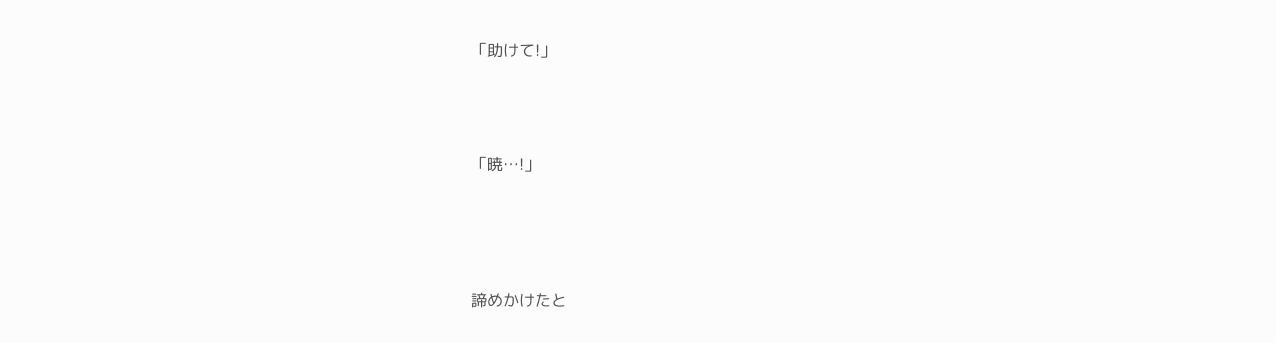「助けて!」




「暁…!」





諦めかけたと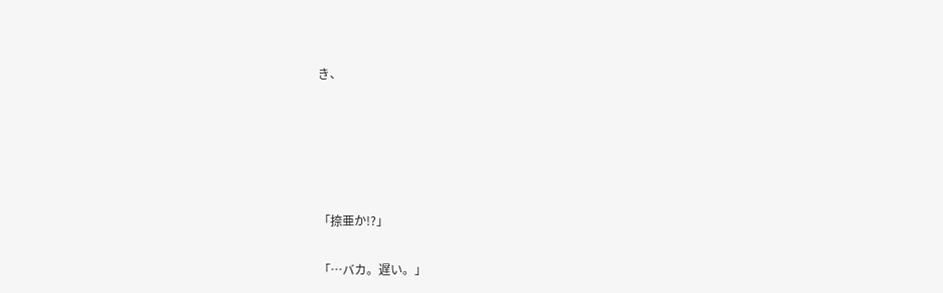き、





「捺亜か!?」

「…バカ。遅い。」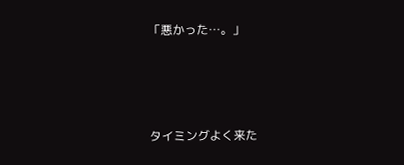「悪かった…。」






タイミングよく来た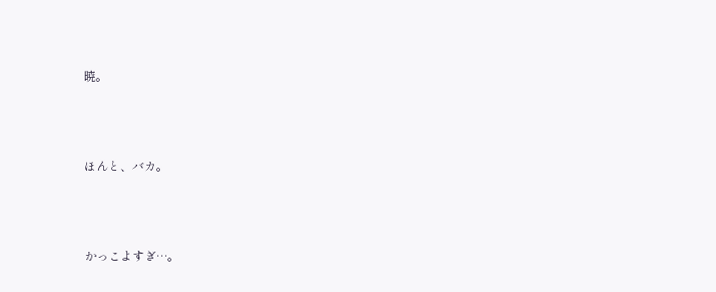暁。





ほんと、バカ。





かっこよすぎ…。